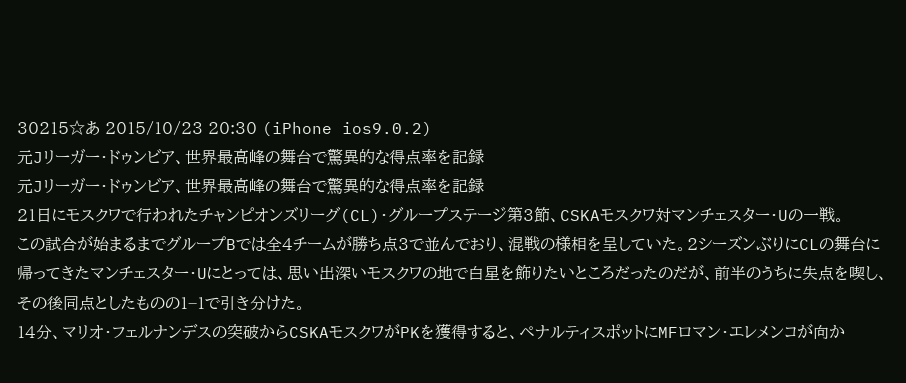30215☆あ 2015/10/23 20:30 (iPhone ios9.0.2)
元Jリーガー・ドゥンビア、世界最高峰の舞台で驚異的な得点率を記録
元Jリーガー・ドゥンビア、世界最高峰の舞台で驚異的な得点率を記録
21日にモスクワで行われたチャンピオンズリーグ(CL)・グループステージ第3節、CSKAモスクワ対マンチェスター・Uの一戦。
この試合が始まるまでグループBでは全4チームが勝ち点3で並んでおり、混戦の様相を呈していた。2シーズンぶりにCLの舞台に帰ってきたマンチェスター・Uにとっては、思い出深いモスクワの地で白星を飾りたいところだったのだが、前半のうちに失点を喫し、その後同点としたものの1−1で引き分けた。
14分、マリオ・フェルナンデスの突破からCSKAモスクワがPKを獲得すると、ペナルティスポットにMFロマン・エレメンコが向か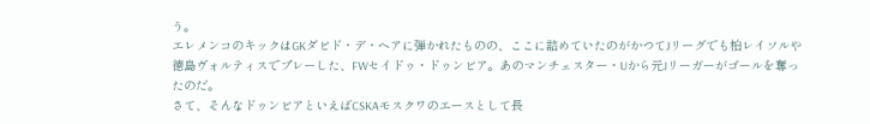う。
エレメンコのキックはGKダビド・デ・ヘアに弾かれたものの、ここに詰めていたのがかつてJリーグでも柏レイソルや徳島ヴォルティスでプレーした、FWセイドゥ・ドゥンビア。あのマンチェスター・Uから元Jリーガーがゴールを奪ったのだ。
さて、そんなドゥンビアといえばCSKAモスクワのエースとして長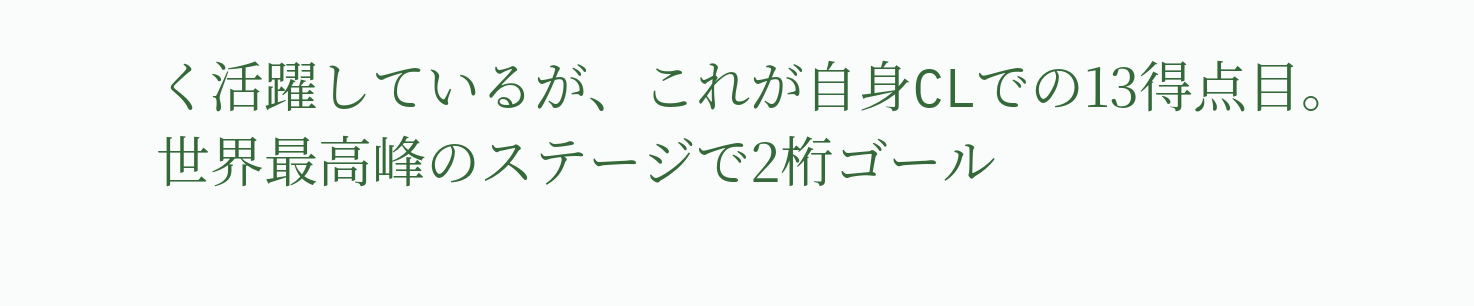く活躍しているが、これが自身CLでの13得点目。
世界最高峰のステージで2桁ゴール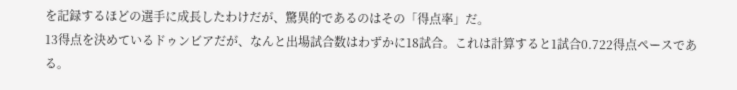を記録するほどの選手に成長したわけだが、驚異的であるのはその「得点率」だ。
13得点を決めているドゥンビアだが、なんと出場試合数はわずかに18試合。これは計算すると1試合0.722得点ペースである。